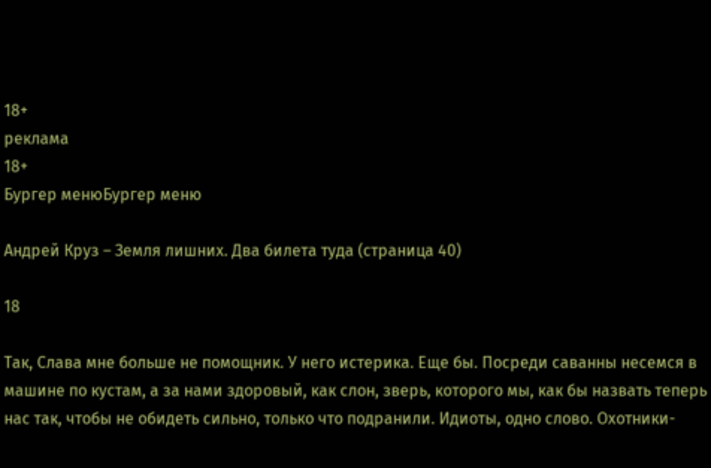18+
реклама
18+
Бургер менюБургер меню

Андрей Круз – Земля лишних. Два билета туда (страница 40)

18

Так, Слава мне больше не помощник. У него истерика. Еще бы. Посреди саванны несемся в машине по кустам, а за нами здоровый, как слон, зверь, которого мы, как бы назвать теперь нас так, чтобы не обидеть сильно, только что подранили. Идиоты, одно слово. Охотники-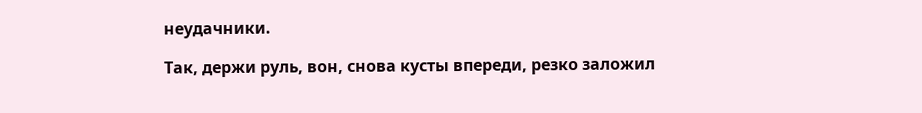неудачники.

Так, держи руль, вон, снова кусты впереди, резко заложил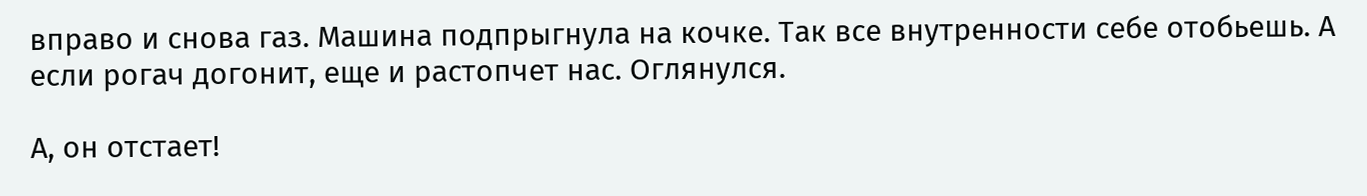вправо и снова газ. Машина подпрыгнула на кочке. Так все внутренности себе отобьешь. А если рогач догонит, еще и растопчет нас. Оглянулся.

А, он отстает!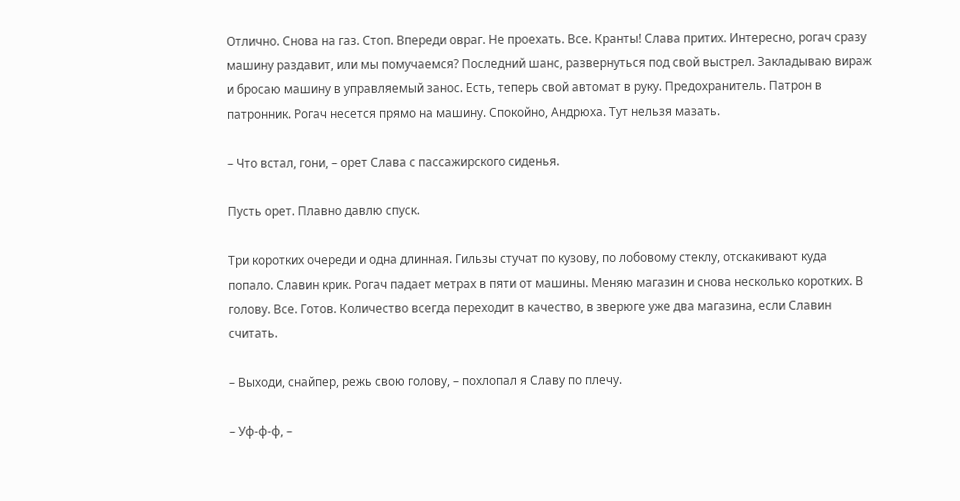Отлично. Снова на газ. Стоп. Впереди овраг. Не проехать. Все. Кранты! Слава притих. Интересно, рогач сразу машину раздавит, или мы помучаемся? Последний шанс, развернуться под свой выстрел. Закладываю вираж и бросаю машину в управляемый занос. Есть, теперь свой автомат в руку. Предохранитель. Патрон в патронник. Рогач несется прямо на машину. Спокойно, Андрюха. Тут нельзя мазать.

– Что встал, гони, – орет Слава с пассажирского сиденья.

Пусть орет. Плавно давлю спуск.

Три коротких очереди и одна длинная. Гильзы стучат по кузову, по лобовому стеклу, отскакивают куда попало. Славин крик. Рогач падает метрах в пяти от машины. Меняю магазин и снова несколько коротких. В голову. Все. Готов. Количество всегда переходит в качество, в зверюге уже два магазина, если Славин считать.

– Выходи, снайпер, режь свою голову, – похлопал я Славу по плечу.

– Уф-ф-ф, –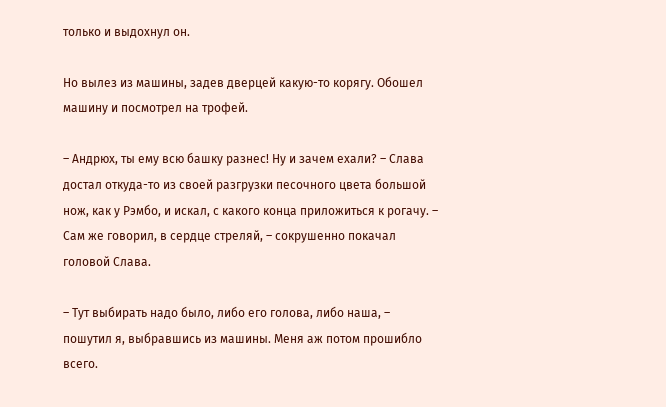только и выдохнул он.

Но вылез из машины, задев дверцей какую-то корягу. Обошел машину и посмотрел на трофей.

– Андрюх, ты ему всю башку разнес! Ну и зачем ехали? – Слава достал откуда-то из своей разгрузки песочного цвета большой нож, как у Рэмбо, и искал, с какого конца приложиться к рогачу. – Сам же говорил, в сердце стреляй, – сокрушенно покачал головой Слава.

– Тут выбирать надо было, либо его голова, либо наша, – пошутил я, выбравшись из машины. Меня аж потом прошибло всего.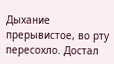Дыхание прерывистое, во рту пересохло. Достал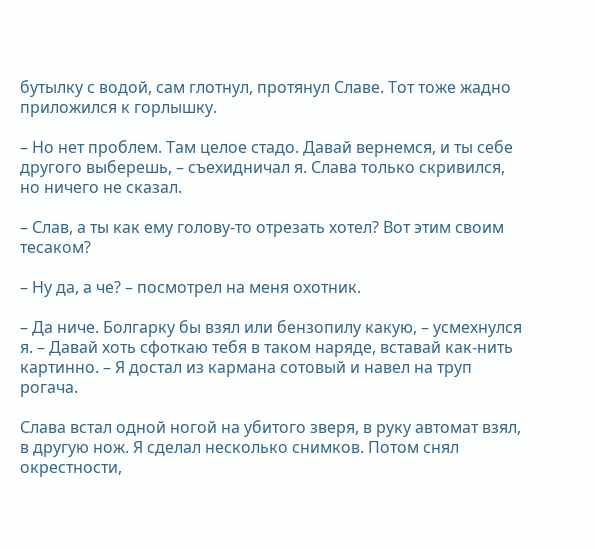бутылку с водой, сам глотнул, протянул Славе. Тот тоже жадно приложился к горлышку.

– Но нет проблем. Там целое стадо. Давай вернемся, и ты себе другого выберешь, – съехидничал я. Слава только скривился, но ничего не сказал.

– Слав, а ты как ему голову-то отрезать хотел? Вот этим своим тесаком?

– Ну да, а че? – посмотрел на меня охотник.

– Да ниче. Болгарку бы взял или бензопилу какую, – усмехнулся я. – Давай хоть сфоткаю тебя в таком наряде, вставай как-нить картинно. – Я достал из кармана сотовый и навел на труп рогача.

Слава встал одной ногой на убитого зверя, в руку автомат взял, в другую нож. Я сделал несколько снимков. Потом снял окрестности,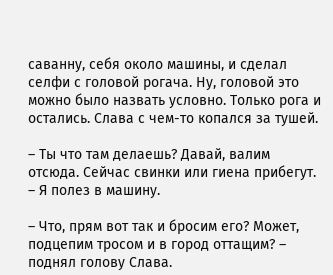саванну, себя около машины, и сделал селфи с головой рогача. Ну, головой это можно было назвать условно. Только рога и остались. Слава с чем-то копался за тушей.

– Ты что там делаешь? Давай, валим отсюда. Сейчас свинки или гиена прибегут. – Я полез в машину.

– Что, прям вот так и бросим его? Может, подцепим тросом и в город оттащим? – поднял голову Слава.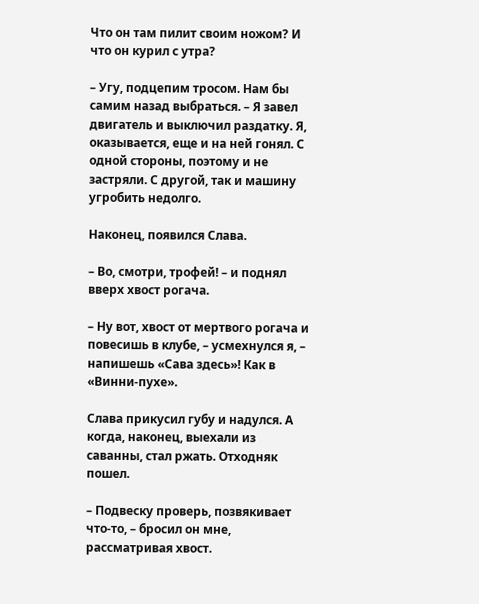Что он там пилит своим ножом? И что он курил с утра?

– Угу, подцепим тросом. Нам бы самим назад выбраться. – Я завел двигатель и выключил раздатку. Я, оказывается, еще и на ней гонял. С одной стороны, поэтому и не застряли. С другой, так и машину угробить недолго.

Наконец, появился Слава.

– Во, смотри, трофей! – и поднял вверх хвост рогача.

– Ну вот, хвост от мертвого рогача и повесишь в клубе, – усмехнулся я, – напишешь «Сава здесь»! Как в «Винни-пухе».

Слава прикусил губу и надулся. А когда, наконец, выехали из саванны, стал ржать. Отходняк пошел.

– Подвеску проверь, позвякивает что-то, – бросил он мне, рассматривая хвост.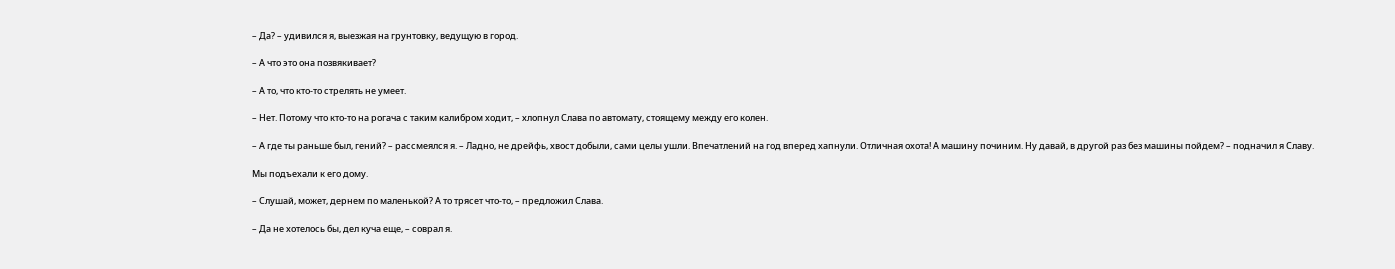– Да? – удивился я, выезжая на грунтовку, ведущую в город.

– А что это она позвякивает?

– А то, что кто-то стрелять не умеет.

– Нет. Потому что кто-то на рогача с таким калибром ходит, – хлопнул Слава по автомату, стоящему между его колен.

– А где ты раньше был, гений? – рассмеялся я. – Ладно, не дрейфь, хвост добыли, сами целы ушли. Впечатлений на год вперед хапнули. Отличная охота! А машину починим. Ну давай, в другой раз без машины пойдем? – подначил я Славу.

Мы подъехали к его дому.

– Слушай, может, дернем по маленькой? А то трясет что-то, – предложил Слава.

– Да не хотелось бы, дел куча еще, – соврал я.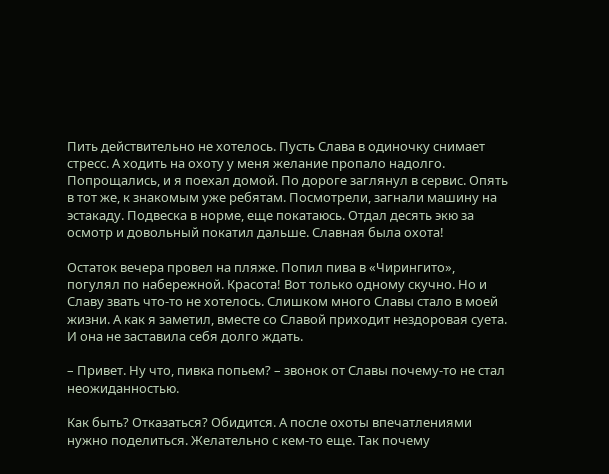Пить действительно не хотелось. Пусть Слава в одиночку снимает стресс. А ходить на охоту у меня желание пропало надолго. Попрощались, и я поехал домой. По дороге заглянул в сервис. Опять в тот же, к знакомым уже ребятам. Посмотрели, загнали машину на эстакаду. Подвеска в норме, еще покатаюсь. Отдал десять экю за осмотр и довольный покатил дальше. Славная была охота!

Остаток вечера провел на пляже. Попил пива в «Чирингито», погулял по набережной. Красота! Вот только одному скучно. Но и Славу звать что-то не хотелось. Слишком много Славы стало в моей жизни. А как я заметил, вместе со Славой приходит нездоровая суета. И она не заставила себя долго ждать.

– Привет. Ну что, пивка попьем? – звонок от Славы почему-то не стал неожиданностью.

Как быть? Отказаться? Обидится. А после охоты впечатлениями нужно поделиться. Желательно с кем-то еще. Так почему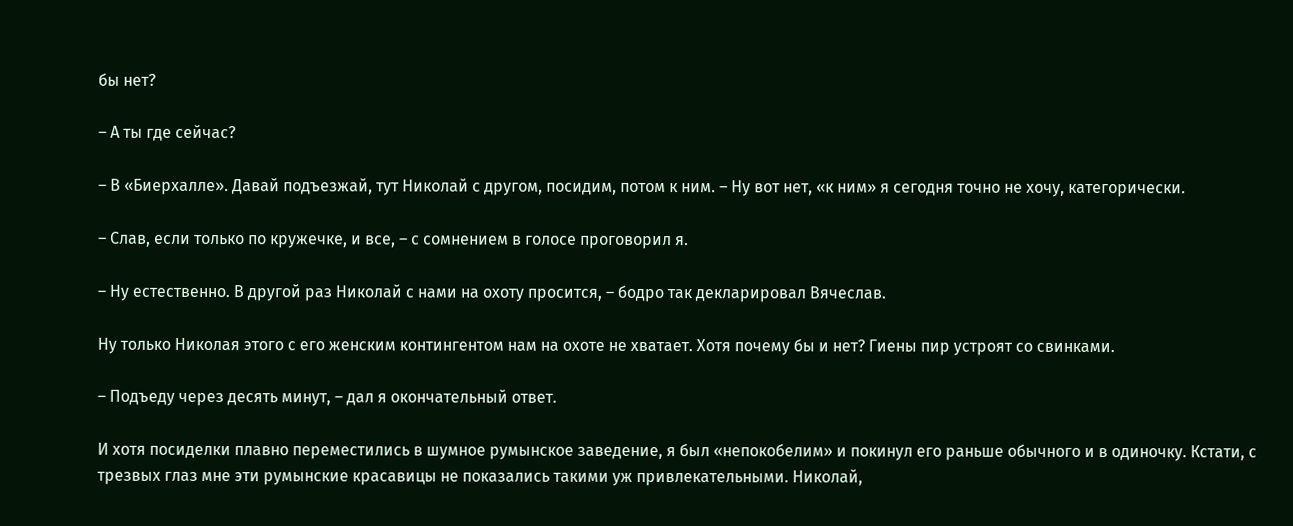бы нет?

– А ты где сейчас?

– В «Биерхалле». Давай подъезжай, тут Николай с другом, посидим, потом к ним. – Ну вот нет, «к ним» я сегодня точно не хочу, категорически.

– Слав, если только по кружечке, и все, – с сомнением в голосе проговорил я.

– Ну естественно. В другой раз Николай с нами на охоту просится, – бодро так декларировал Вячеслав.

Ну только Николая этого с его женским контингентом нам на охоте не хватает. Хотя почему бы и нет? Гиены пир устроят со свинками.

– Подъеду через десять минут, – дал я окончательный ответ.

И хотя посиделки плавно переместились в шумное румынское заведение, я был «непокобелим» и покинул его раньше обычного и в одиночку. Кстати, с трезвых глаз мне эти румынские красавицы не показались такими уж привлекательными. Николай,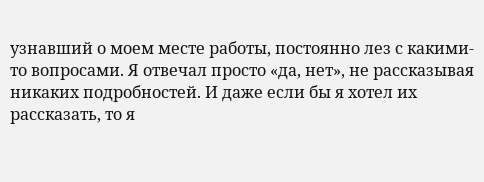узнавший о моем месте работы, постоянно лез с какими-то вопросами. Я отвечал просто «да, нет», не рассказывая никаких подробностей. И даже если бы я хотел их рассказать, то я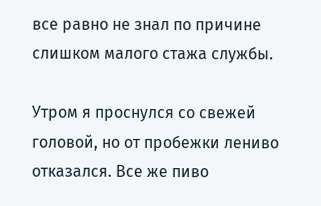все равно не знал по причине слишком малого стажа службы.

Утром я проснулся со свежей головой, но от пробежки лениво отказался. Все же пиво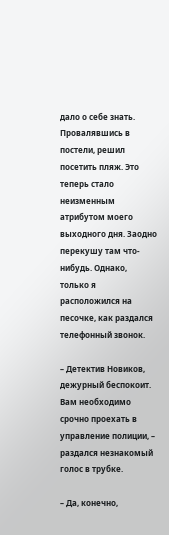дало о себе знать. Провалявшись в постели, решил посетить пляж. Это теперь стало неизменным атрибутом моего выходного дня. Заодно перекушу там что-нибудь. Однако, только я расположился на песочке, как раздался телефонный звонок.

– Детектив Новиков, дежурный беспокоит. Вам необходимо срочно проехать в управление полиции, – раздался незнакомый голос в трубке.

– Да, конечно,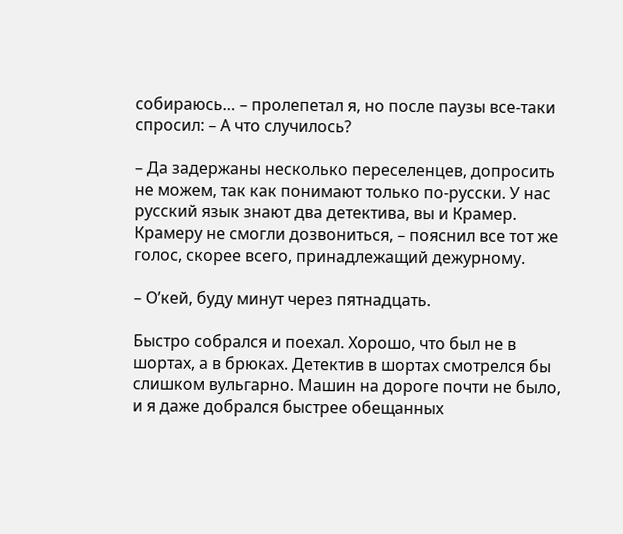собираюсь… – пролепетал я, но после паузы все-таки спросил: – А что случилось?

– Да задержаны несколько переселенцев, допросить не можем, так как понимают только по-русски. У нас русский язык знают два детектива, вы и Крамер. Крамеру не смогли дозвониться, – пояснил все тот же голос, скорее всего, принадлежащий дежурному.

– О’кей, буду минут через пятнадцать.

Быстро собрался и поехал. Хорошо, что был не в шортах, а в брюках. Детектив в шортах смотрелся бы слишком вульгарно. Машин на дороге почти не было, и я даже добрался быстрее обещанных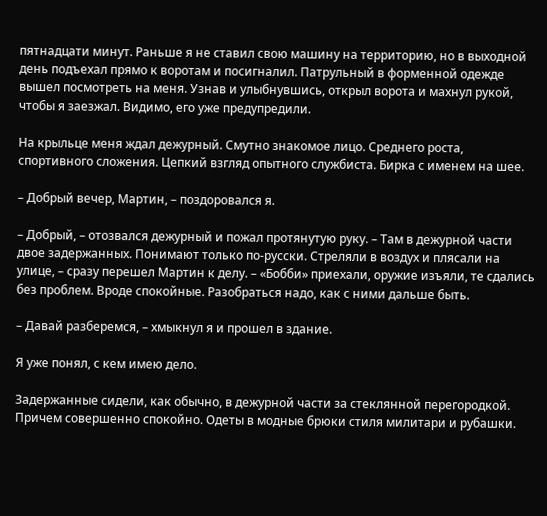пятнадцати минут. Раньше я не ставил свою машину на территорию, но в выходной день подъехал прямо к воротам и посигналил. Патрульный в форменной одежде вышел посмотреть на меня. Узнав и улыбнувшись, открыл ворота и махнул рукой, чтобы я заезжал. Видимо, его уже предупредили.

На крыльце меня ждал дежурный. Смутно знакомое лицо. Среднего роста, спортивного сложения. Цепкий взгляд опытного службиста. Бирка с именем на шее.

– Добрый вечер, Мартин, – поздоровался я.

– Добрый, – отозвался дежурный и пожал протянутую руку. – Там в дежурной части двое задержанных. Понимают только по-русски. Стреляли в воздух и плясали на улице, – сразу перешел Мартин к делу. – «Бобби» приехали, оружие изъяли, те сдались без проблем. Вроде спокойные. Разобраться надо, как с ними дальше быть.

– Давай разберемся, – хмыкнул я и прошел в здание.

Я уже понял, с кем имею дело.

Задержанные сидели, как обычно, в дежурной части за стеклянной перегородкой. Причем совершенно спокойно. Одеты в модные брюки стиля милитари и рубашки.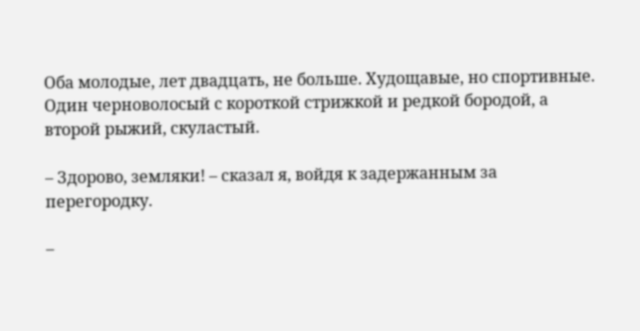Оба молодые, лет двадцать, не больше. Худощавые, но спортивные. Один черноволосый с короткой стрижкой и редкой бородой, а второй рыжий, скуластый.

– Здорово, земляки! – сказал я, войдя к задержанным за перегородку.

–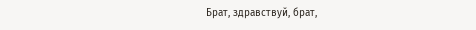Брат, здравствуй, брат,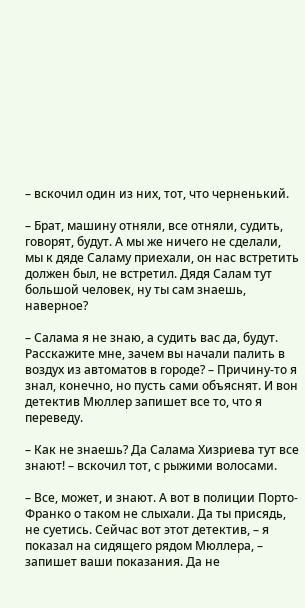– вскочил один из них, тот, что черненький.

– Брат, машину отняли, все отняли, судить, говорят, будут. А мы же ничего не сделали, мы к дяде Саламу приехали, он нас встретить должен был, не встретил. Дядя Салам тут большой человек, ну ты сам знаешь, наверное?

– Салама я не знаю, а судить вас да, будут. Расскажите мне, зачем вы начали палить в воздух из автоматов в городе? – Причину-то я знал, конечно, но пусть сами объяснят. И вон детектив Мюллер запишет все то, что я переведу.

– Как не знаешь? Да Салама Хизриева тут все знают! – вскочил тот, с рыжими волосами.

– Все, может, и знают. А вот в полиции Порто-Франко о таком не слыхали. Да ты присядь, не суетись. Сейчас вот этот детектив, – я показал на сидящего рядом Мюллера, – запишет ваши показания. Да не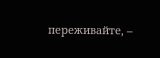переживайте, –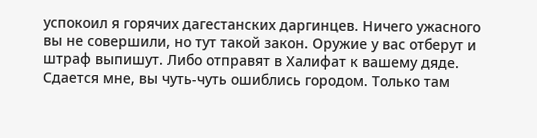успокоил я горячих дагестанских даргинцев. Ничего ужасного вы не совершили, но тут такой закон. Оружие у вас отберут и штраф выпишут. Либо отправят в Халифат к вашему дяде. Сдается мне, вы чуть-чуть ошиблись городом. Только там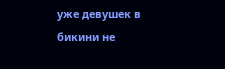уже девушек в бикини не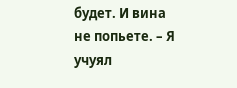будет. И вина не попьете. – Я учуял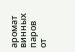аромат винных паров от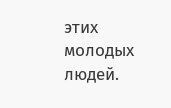этих молодых людей.